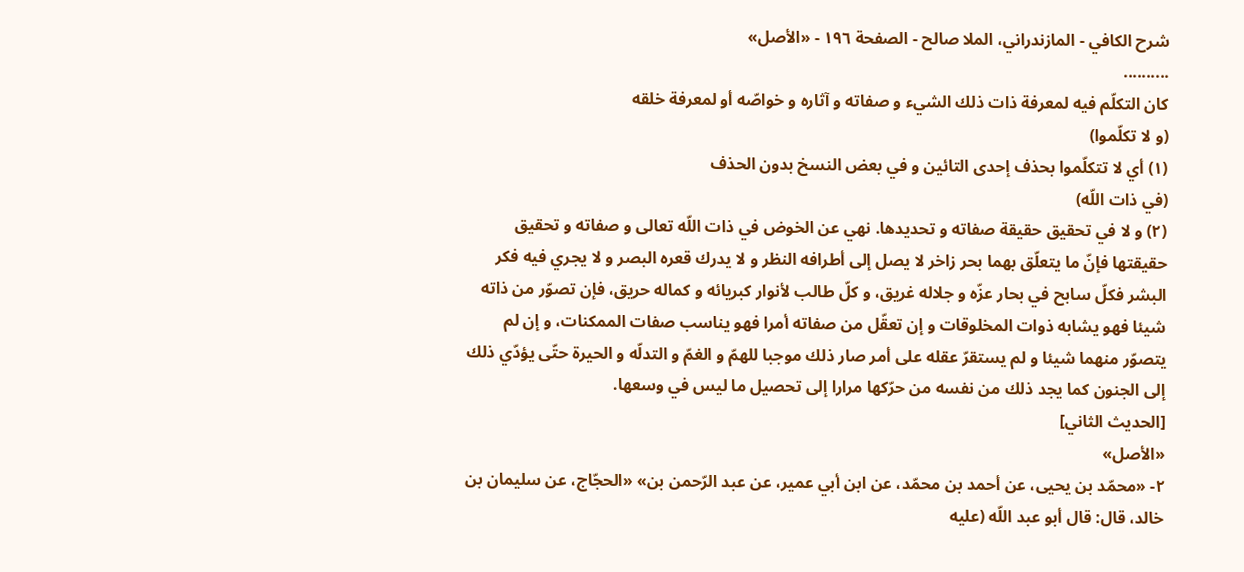شرح الكافي - المازندراني، الملا صالح - الصفحة ١٩٦ - «الأصل»
..........
كان التكلّم فيه لمعرفة ذات ذلك الشيء و صفاته و آثاره و خواصّه أو لمعرفة خلقه
(و لا تكلّموا)
(١) أي لا تتكلّموا بحذف إحدى التائين و في بعض النسخ بدون الحذف
(في ذات اللّه)
(٢) و لا في تحقيق حقيقة صفاته و تحديدها. نهي عن الخوض في ذات اللّه تعالى و صفاته و تحقيق حقيقتها فإنّ ما يتعلّق بهما بحر زاخر لا يصل إلى أطرافه النظر و لا يدرك قعره البصر و لا يجري فيه فكر البشر فكلّ سابح في بحار عزّه و جلاله غريق، و كلّ طالب لأنوار كبريائه و كماله حريق، فإن تصوّر من ذاته شيئا فهو يشابه ذوات المخلوقات و إن تعقّل من صفاته أمرا فهو يناسب صفات الممكنات، و إن لم يتصوّر منهما شيئا و لم يستقرّ عقله على أمر صار ذلك موجبا للهمّ و الغمّ و التدلّه و الحيرة حتّى يؤدّي ذلك إلى الجنون كما يجد ذلك من نفسه من حرّكها مرارا إلى تحصيل ما ليس في وسعها.
[الحديث الثاني]
«الأصل»
٢- «محمّد بن يحيى، عن أحمد بن محمّد، عن ابن أبي عمير، عن عبد الرّحمن بن» «الحجّاج، عن سليمان بن خالد، قال: قال أبو عبد اللّه (عليه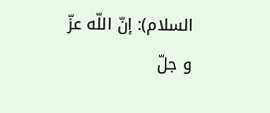السلام): إنّ اللّه عزّ و جلّ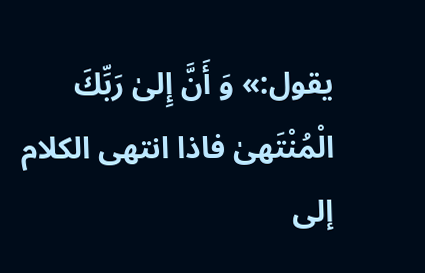يقول:» وَ أَنَّ إِلىٰ رَبِّكَ الْمُنْتَهىٰ فاذا انتهى الكلام إلى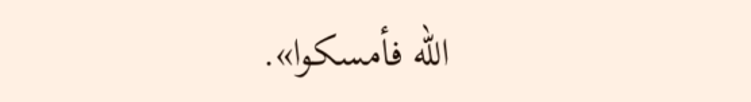اللّه فأمسكوا».